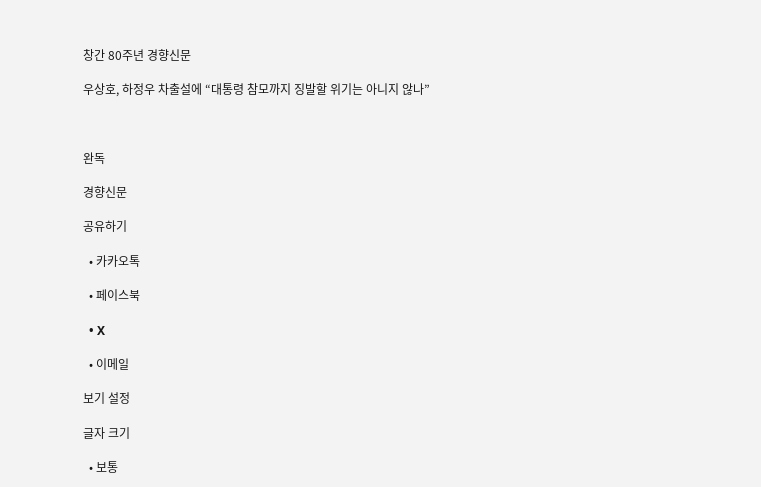창간 80주년 경향신문

우상호, 하정우 차출설에 “대통령 참모까지 징발할 위기는 아니지 않나”



완독

경향신문

공유하기

  • 카카오톡

  • 페이스북

  • X

  • 이메일

보기 설정

글자 크기

  • 보통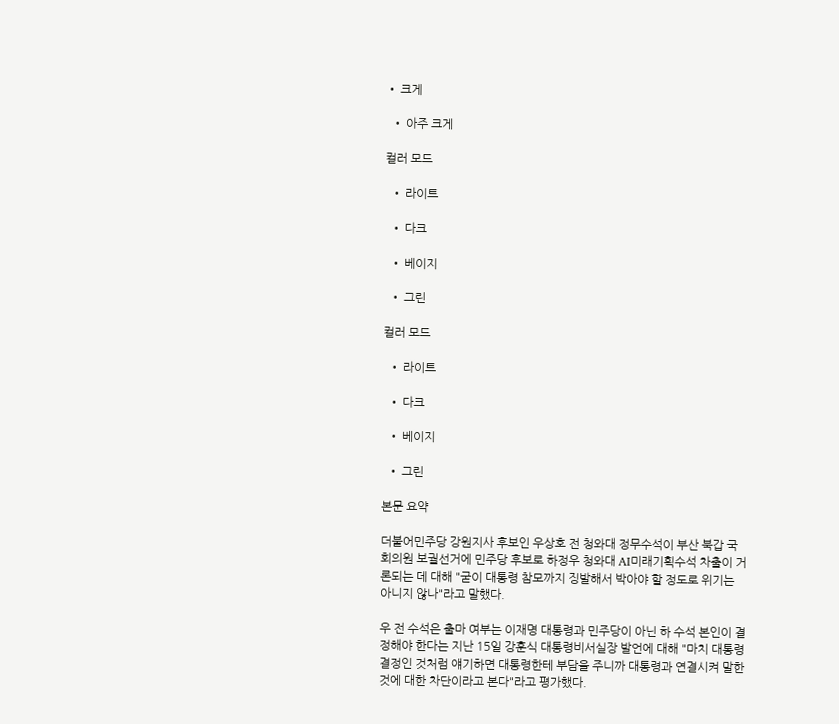• 크게

  • 아주 크게

컬러 모드

  • 라이트

  • 다크

  • 베이지

  • 그린

컬러 모드

  • 라이트

  • 다크

  • 베이지

  • 그린

본문 요약

더불어민주당 강원지사 후보인 우상호 전 청와대 정무수석이 부산 북갑 국회의원 보궐선거에 민주당 후보로 하정우 청와대 AI미래기획수석 차출이 거론되는 데 대해 "굳이 대통령 참모까지 징발해서 박아야 할 정도로 위기는 아니지 않나"라고 말했다.

우 전 수석은 출마 여부는 이재명 대통령과 민주당이 아닌 하 수석 본인이 결정해야 한다는 지난 15일 강훈식 대통령비서실장 발언에 대해 "마치 대통령 결정인 것처럼 얘기하면 대통령한테 부담을 주니까 대통령과 연결시켜 말한 것에 대한 차단이라고 본다"라고 평가했다.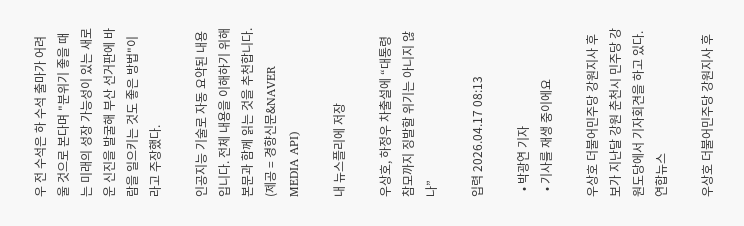우 전 수석은 하 수석 출마가 어려울 것으로 본다며 "분위기 좋을 때는 미래의 성장 가능성이 있는 새로운 신진을 발굴해 부산 선거판에 바람을 일으키는 것도 좋은 방법"이라고 주장했다.

인공지능 기술로 자동 요약된 내용입니다. 전체 내용을 이해하기 위해 본문과 함께 읽는 것을 추천합니다.
(제공 = 경향신문&NAVER MEDIA API)

내 뉴스플리에 저장

우상호, 하정우 차출설에 “대통령 참모까지 징발할 위기는 아니지 않나”

입력 2026.04.17 08:13

  • 박광연 기자
  • 기사를 재생 중이에요

우상호 더불어민주당 강원지사 후보가 지난달 강원 춘천시 민주당 강원도당에서 기자회견을 하고 있다. 연합뉴스

우상호 더불어민주당 강원지사 후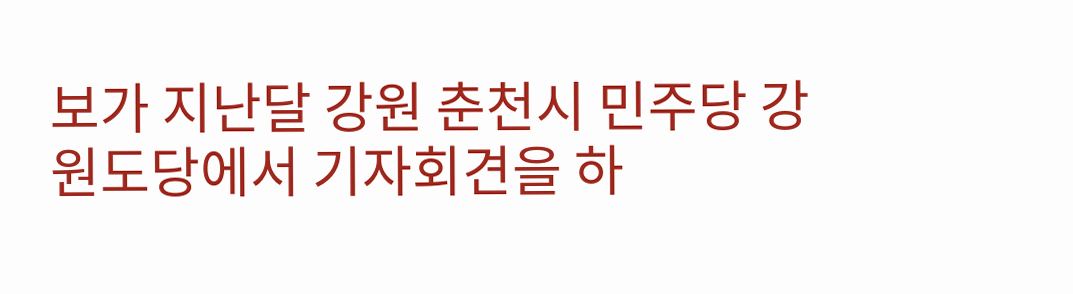보가 지난달 강원 춘천시 민주당 강원도당에서 기자회견을 하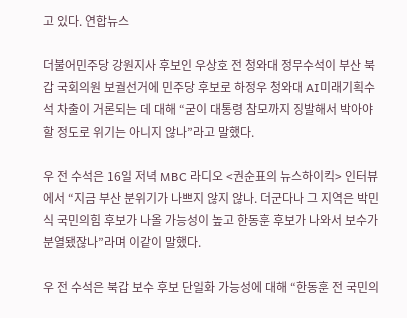고 있다. 연합뉴스

더불어민주당 강원지사 후보인 우상호 전 청와대 정무수석이 부산 북갑 국회의원 보궐선거에 민주당 후보로 하정우 청와대 AI미래기획수석 차출이 거론되는 데 대해 “굳이 대통령 참모까지 징발해서 박아야 할 정도로 위기는 아니지 않나”라고 말했다.

우 전 수석은 16일 저녁 MBC 라디오 <권순표의 뉴스하이킥> 인터뷰에서 “지금 부산 분위기가 나쁘지 않지 않나. 더군다나 그 지역은 박민식 국민의힘 후보가 나올 가능성이 높고 한동훈 후보가 나와서 보수가 분열됐잖나”라며 이같이 말했다.

우 전 수석은 북갑 보수 후보 단일화 가능성에 대해 “한동훈 전 국민의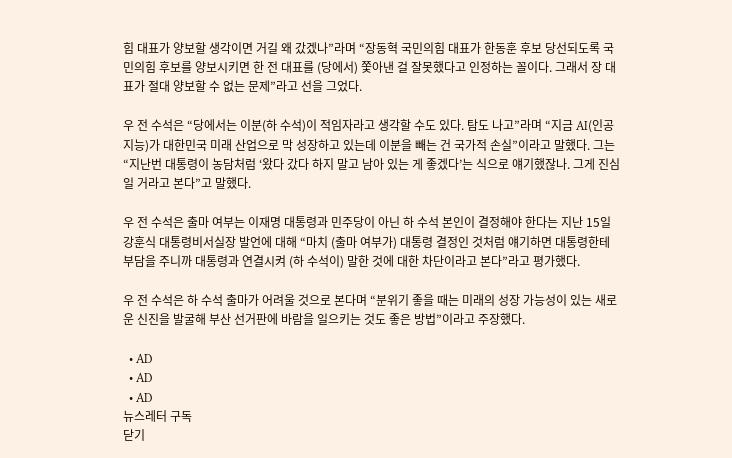힘 대표가 양보할 생각이면 거길 왜 갔겠나”라며 “장동혁 국민의힘 대표가 한동훈 후보 당선되도록 국민의힘 후보를 양보시키면 한 전 대표를 (당에서) 쫓아낸 걸 잘못했다고 인정하는 꼴이다. 그래서 장 대표가 절대 양보할 수 없는 문제”라고 선을 그었다.

우 전 수석은 “당에서는 이분(하 수석)이 적임자라고 생각할 수도 있다. 탐도 나고”라며 “지금 AI(인공지능)가 대한민국 미래 산업으로 막 성장하고 있는데 이분을 빼는 건 국가적 손실”이라고 말했다. 그는 “지난번 대통령이 농담처럼 ‘왔다 갔다 하지 말고 남아 있는 게 좋겠다’는 식으로 얘기했잖나. 그게 진심일 거라고 본다”고 말했다.

우 전 수석은 출마 여부는 이재명 대통령과 민주당이 아닌 하 수석 본인이 결정해야 한다는 지난 15일 강훈식 대통령비서실장 발언에 대해 “마치 (출마 여부가) 대통령 결정인 것처럼 얘기하면 대통령한테 부담을 주니까 대통령과 연결시켜 (하 수석이) 말한 것에 대한 차단이라고 본다”라고 평가했다.

우 전 수석은 하 수석 출마가 어려울 것으로 본다며 “분위기 좋을 때는 미래의 성장 가능성이 있는 새로운 신진을 발굴해 부산 선거판에 바람을 일으키는 것도 좋은 방법”이라고 주장했다.

  • AD
  • AD
  • AD
뉴스레터 구독
닫기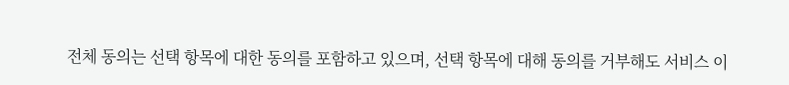전체 동의는 선택 항목에 대한 동의를 포함하고 있으며, 선택 항목에 대해 동의를 거부해도 서비스 이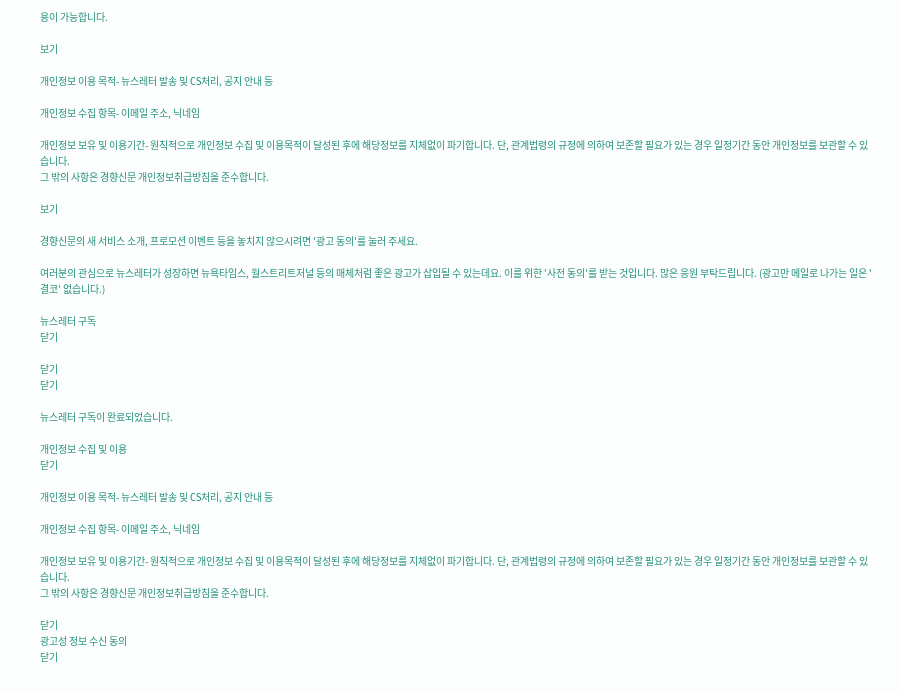용이 가능합니다.

보기

개인정보 이용 목적- 뉴스레터 발송 및 CS처리, 공지 안내 등

개인정보 수집 항목- 이메일 주소, 닉네임

개인정보 보유 및 이용기간- 원칙적으로 개인정보 수집 및 이용목적이 달성된 후에 해당정보를 지체없이 파기합니다. 단, 관계법령의 규정에 의하여 보존할 필요가 있는 경우 일정기간 동안 개인정보를 보관할 수 있습니다.
그 밖의 사항은 경향신문 개인정보취급방침을 준수합니다.

보기

경향신문의 새 서비스 소개, 프로모션 이벤트 등을 놓치지 않으시려면 '광고 동의'를 눌러 주세요.

여러분의 관심으로 뉴스레터가 성장하면 뉴욕타임스, 월스트리트저널 등의 매체처럼 좋은 광고가 삽입될 수 있는데요. 이를 위한 '사전 동의'를 받는 것입니다. 많은 응원 부탁드립니다. (광고만 메일로 나가는 일은 '결코' 없습니다.)

뉴스레터 구독
닫기

닫기
닫기

뉴스레터 구독이 완료되었습니다.

개인정보 수집 및 이용
닫기

개인정보 이용 목적- 뉴스레터 발송 및 CS처리, 공지 안내 등

개인정보 수집 항목- 이메일 주소, 닉네임

개인정보 보유 및 이용기간- 원칙적으로 개인정보 수집 및 이용목적이 달성된 후에 해당정보를 지체없이 파기합니다. 단, 관계법령의 규정에 의하여 보존할 필요가 있는 경우 일정기간 동안 개인정보를 보관할 수 있습니다.
그 밖의 사항은 경향신문 개인정보취급방침을 준수합니다.

닫기
광고성 정보 수신 동의
닫기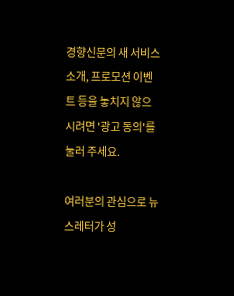경향신문의 새 서비스 소개, 프로모션 이벤트 등을 놓치지 않으시려면 '광고 동의'를 눌러 주세요.

여러분의 관심으로 뉴스레터가 성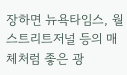장하면 뉴욕타임스, 월스트리트저널 등의 매체처럼 좋은 광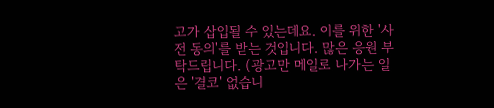고가 삽입될 수 있는데요. 이를 위한 '사전 동의'를 받는 것입니다. 많은 응원 부탁드립니다. (광고만 메일로 나가는 일은 '결코' 없습니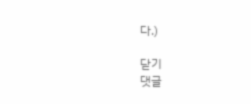다.)

닫기
댓글